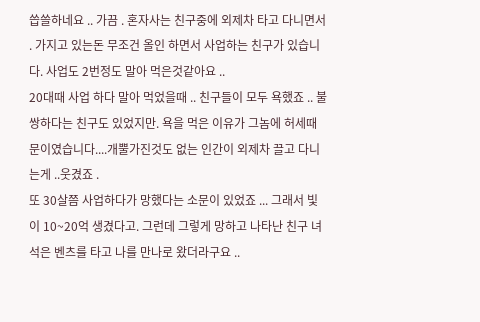씁쓸하네요 .. 가끔 . 혼자사는 친구중에 외제차 타고 다니면서 . 가지고 있는돈 무조건 올인 하면서 사업하는 친구가 있습니다. 사업도 2번정도 말아 먹은것같아요 ..
20대때 사업 하다 말아 먹었을때 .. 친구들이 모두 욕했죠 .. 불쌍하다는 친구도 있었지만. 욕을 먹은 이유가 그놈에 허세때문이였습니다....개뿔가진것도 없는 인간이 외제차 끌고 다니는게 ..웃겼죠 .
또 30살쯤 사업하다가 망했다는 소문이 있었죠 ... 그래서 빛이 10~20억 생겼다고. 그런데 그렇게 망하고 나타난 친구 녀석은 벤츠를 타고 나를 만나로 왔더라구요 ..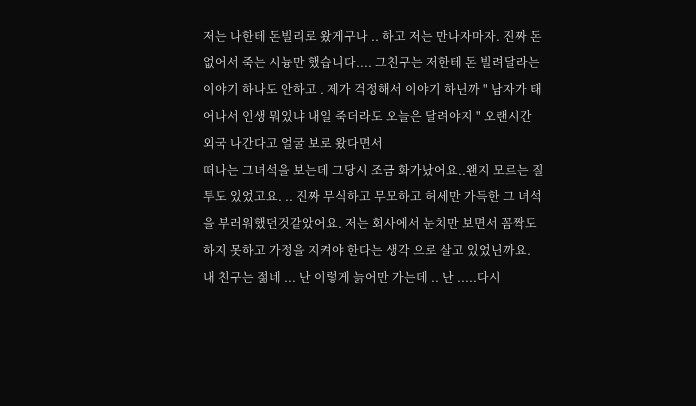저는 나한테 돈빌리로 왔게구나 .. 하고 저는 만나자마자. 진짜 돈없어서 죽는 시늉만 했습니다.... 그친구는 저한테 돈 빌려달라는 이야기 하나도 안하고 . 제가 걱정해서 이야기 하닌까 " 남자가 태어나서 인생 뭐있냐 내일 죽더라도 오늘은 달려야지 " 오랜시간 외국 나간다고 얼굴 보로 왔다면서
떠나는 그녀석을 보는데 그당시 조금 화가났어요..왠지 모르는 질투도 있었고요. .. 진짜 무식하고 무모하고 허세만 가득한 그 녀석을 부러워했던것같았어요. 저는 회사에서 눈치만 보면서 꼼짝도 하지 못하고 가정을 지켜야 한다는 생각 으로 살고 있었닌까요.
내 친구는 젊네 ... 난 이렇게 늙어만 가는데 .. 난 .....다시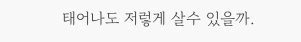태어나도 저렇게 살수 있을까.